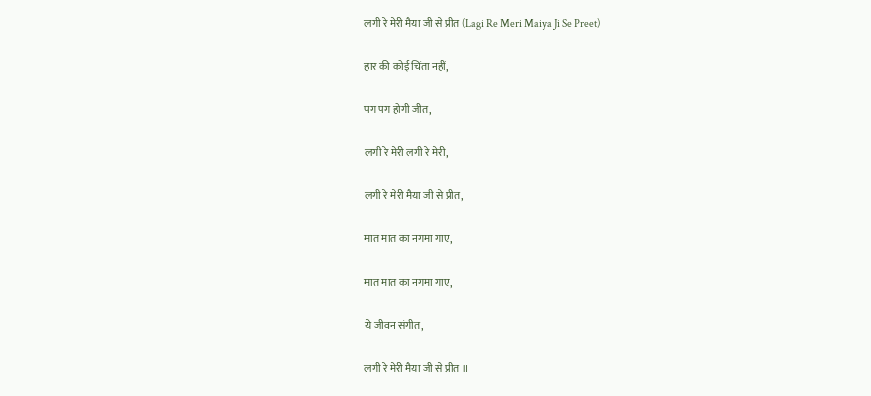लगी रे मेरी मैया जी से प्रीत (Lagi Re Meri Maiya Ji Se Preet)

हार की कोई चिंता नहीं,

पग पग होगी जीत,

लगी रे मेरी लगी रे मेरी,

लगी रे मेरी मैया जी से प्रीत,

मात मात का नगमा गाए,

मात मात का नगमा गाए,

ये जीवन संगीत,

लगी रे मेरी मैया जी से प्रीत ॥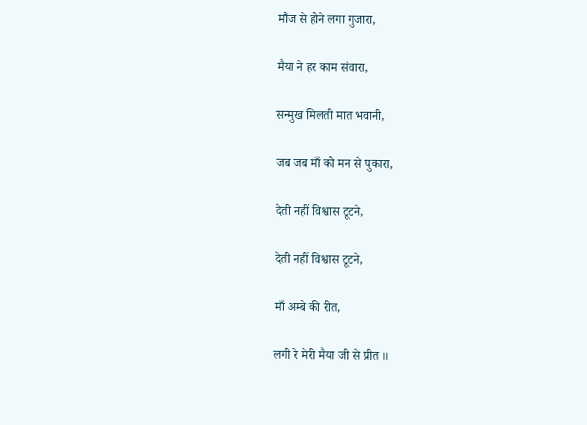मौज से होने लगा गुजारा,

मैया ने हर काम संवारा,

सन्मुख मिलती मात भवानी,

जब जब माँ को मन से पुकारा,

देती नहीं विश्वास टूटने,

देती नहीं विश्वास टूटने,

माँ अम्बे की रीत,

लगी रे मेरी मैया जी से प्रीत ॥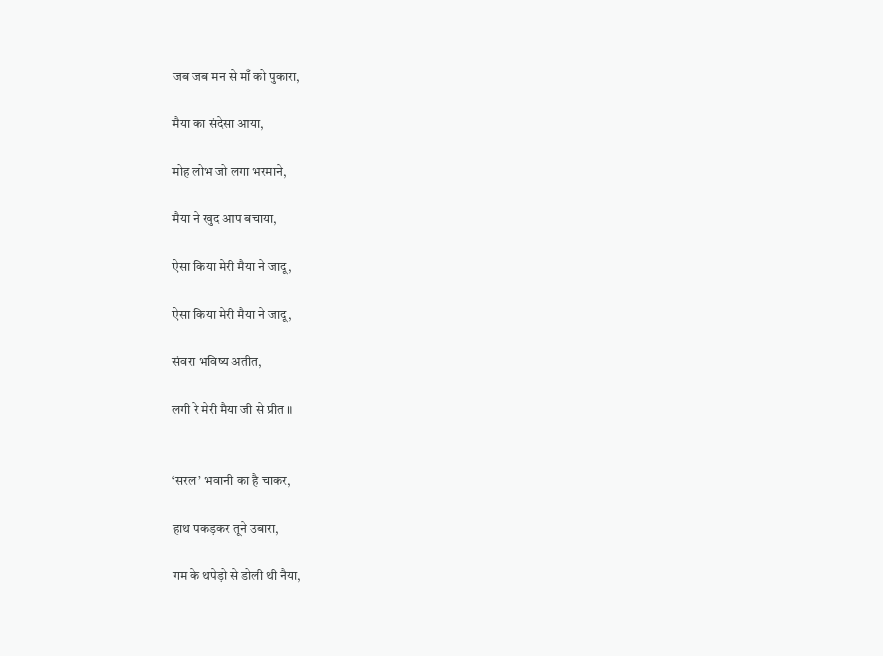जब जब मन से माँ को पुकारा,

मैया का संदेसा आया,

मोह लोभ जो लगा भरमाने,

मैया ने खुद आप बचाया,

ऐसा किया मेरी मैया ने जादू,

ऐसा किया मेरी मैया ने जादू,

संवरा भविष्य अतीत,

लगी रे मेरी मैया जी से प्रीत ॥


‘सरल’ भवानी का है चाकर,

हाथ पकड़कर तूने उबारा,

गम के थपेड़ो से डोली थी नैया,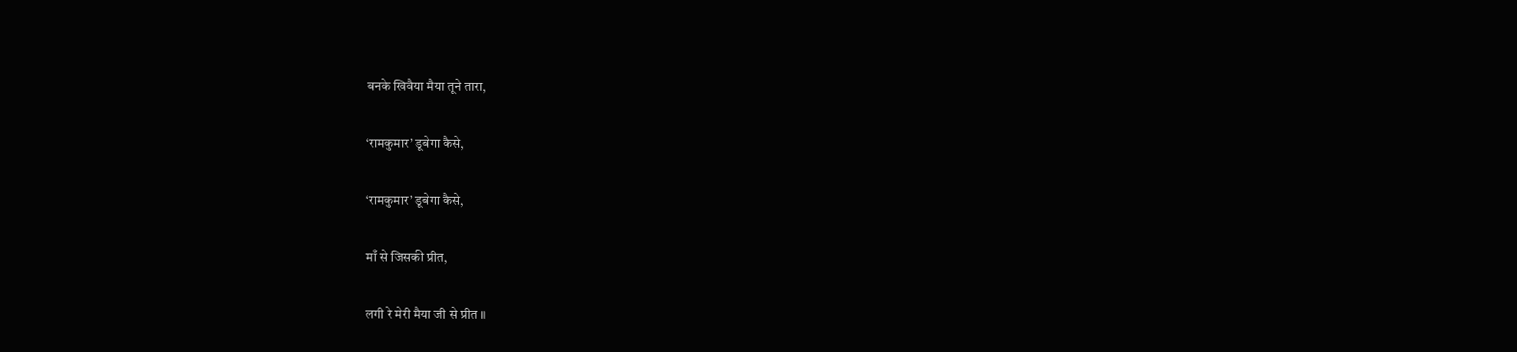बनके खिवैया मैया तूने तारा,

‘रामकुमार’ डूबेगा कैसे,

‘रामकुमार’ डूबेगा कैसे,

माँ से जिसकी प्रीत,

लगी रे मेरी मैया जी से प्रीत ॥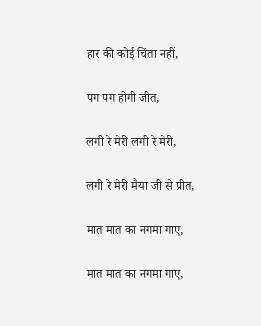हार की कोई चिंता नहीं,

पग पग होगी जीत,

लगी रे मेरी लगी रे मेरी,

लगी रे मेरी मैया जी से प्रीत,

मात मात का नगमा गाए,

मात मात का नगमा गाए,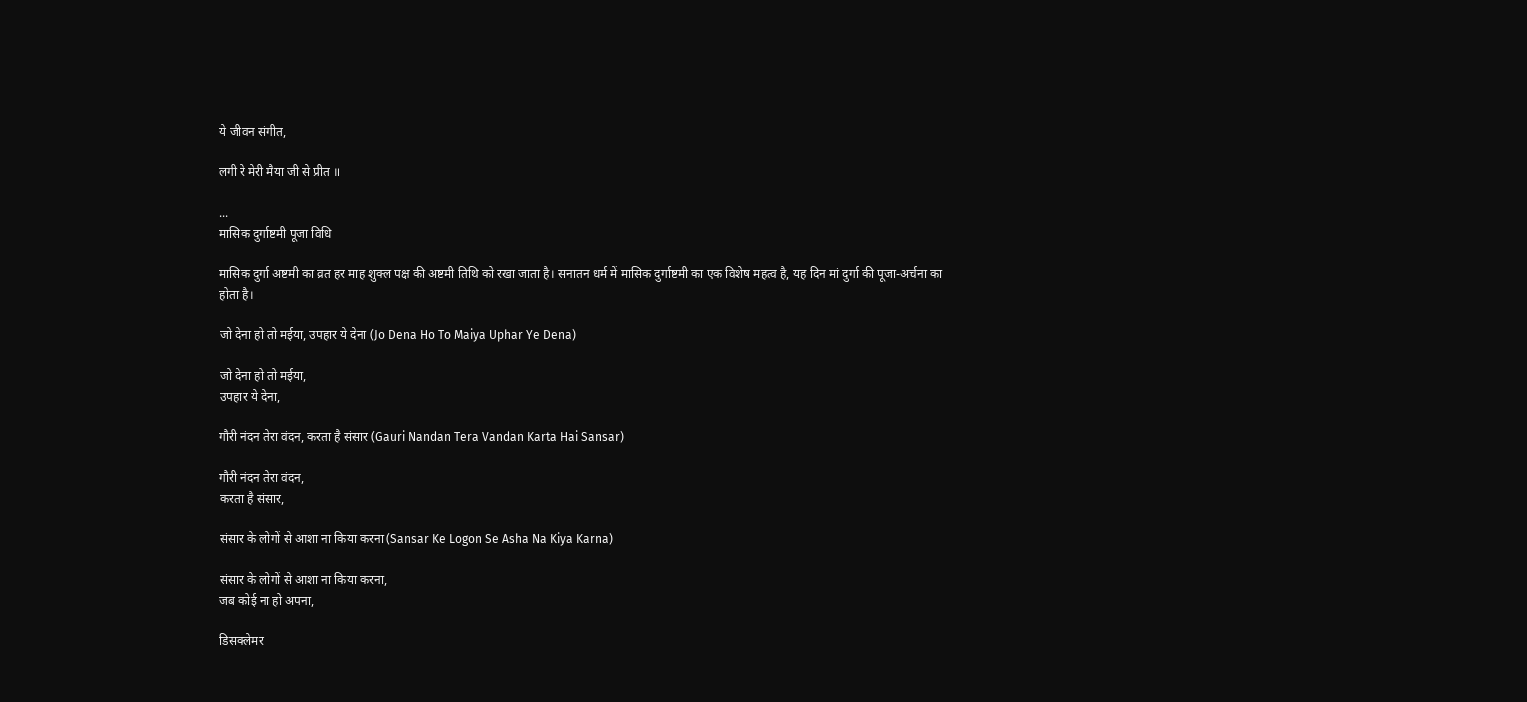ये जीवन संगीत,

लगी रे मेरी मैया जी से प्रीत ॥

...
मासिक दुर्गाष्टमी पूजा विधि

मासिक दुर्गा अष्टमी का व्रत हर माह शुक्ल पक्ष की अष्टमी तिथि को रखा जाता है। सनातन धर्म में मासिक दुर्गाष्टमी का एक विशेष महत्व है, यह दिन मां दुर्गा की पूजा-अर्चना का होता है।

जो देना हो तो मईया, उपहार ये देना (Jo Dena Ho To Maiya Uphar Ye Dena)

जो देना हो तो मईया,
उपहार ये देना,

गौरी नंदन तेरा वंदन, करता है संसार (Gauri Nandan Tera Vandan Karta Hai Sansar)

गौरी नंदन तेरा वंदन,
करता है संसार,

संसार के लोगों से आशा ना किया करना(Sansar Ke Logon Se Asha Na Kiya Karna)

संसार के लोगों से आशा ना किया करना,
जब कोई ना हो अपना,

डिसक्लेमर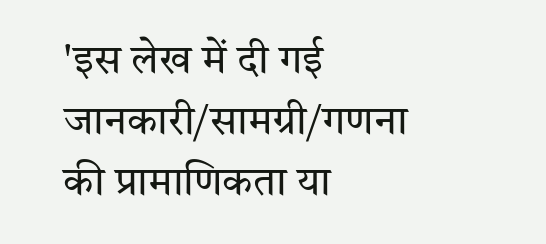'इस लेख में दी गई जानकारी/सामग्री/गणना की प्रामाणिकता या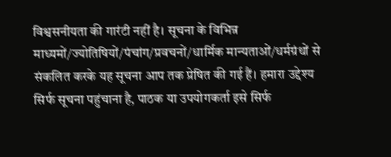विश्वसनीयता की गारंटी नहीं है। सूचना के विभिन्न माध्यमों/ज्योतिषियों/पंचांग/प्रवचनों/धार्मिक मान्यताओं/धर्मग्रंथों से संकलित करके यह सूचना आप तक प्रेषित की गई हैं। हमारा उद्देश्य सिर्फ सूचना पहुंचाना है, पाठक या उपयोगकर्ता इसे सिर्फ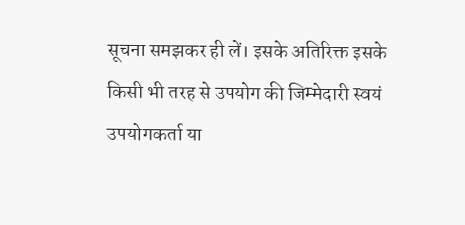सूचना समझकर ही लें। इसके अतिरिक्त इसके किसी भी तरह से उपयोग की जिम्मेदारी स्वयं उपयोगकर्ता या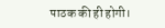पाठक की ही होगी।